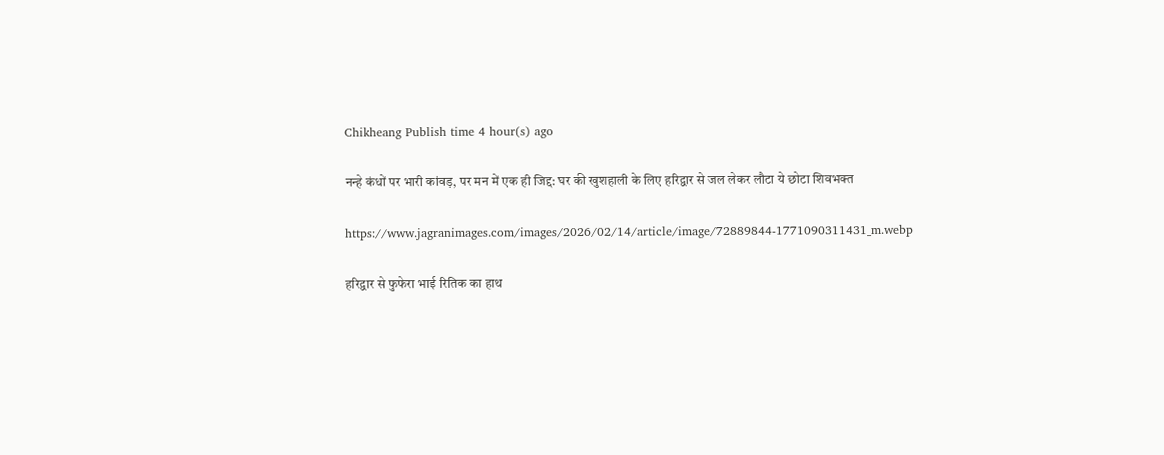Chikheang Publish time 4 hour(s) ago

नन्हे कंधों पर भारी कांवड़, पर मन में एक ही जिद्द: घर की खुशहाली के लिए हरिद्वार से जल लेकर लौटा ये छोटा श‍िवभक्‍त

https://www.jagranimages.com/images/2026/02/14/article/image/72889844-1771090311431_m.webp

हरिद्वार से फुफेरा भाई रितिक का हाथ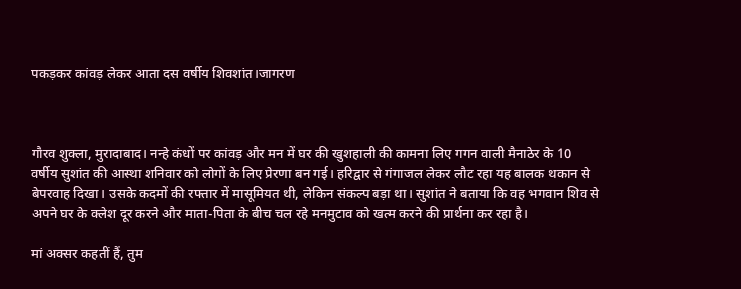पकड़कर कांवड़ लेकर आता दस वर्षीय शिवशांत।जागरण



गौरव शुक्ला, मुरादाबाद। नन्हे कंधों पर कांवड़ और मन में घर की खुशहाली की कामना लिए गगन वाली मैनाठेर के 10 वर्षीय सुशांत की आस्था शनिवार को लोगों के लिए प्रेरणा बन गई। हरिद्वार से गंगाजल लेकर लौट रहा यह बालक थकान से बेपरवाह दिखा। उसके कदमों की रफ्तार में मासूमियत थी, लेकिन संकल्प बड़ा था। सुशांत ने बताया कि वह भगवान शिव से अपने घर के क्लेश दूर करने और माता-पिता के बीच चल रहे मनमुटाव को खत्म करने की प्रार्थना कर रहा है।

मां अक्सर कहतीं हैं, तुम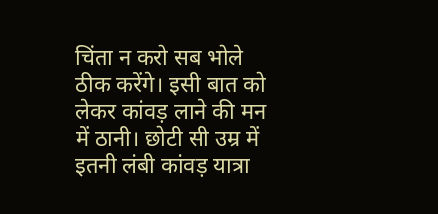चिंता न करो सब भोले ठीक करेंगे। इसी बात को लेकर कांवड़ लाने की मन में ठानी। छोटी सी उम्र में इतनी लंबी कांवड़ यात्रा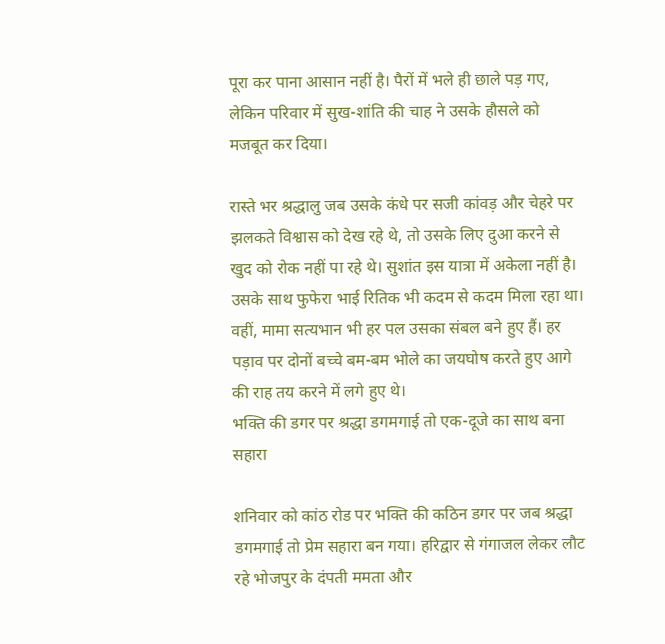पूरा कर पाना आसान नहीं है। पैरों में भले ही छाले पड़ गए, लेकिन परिवार में सुख-शांति की चाह ने उसके हौसले को मजबूत कर दिया।

रास्ते भर श्रद्धालु जब उसके कंधे पर सजी कांवड़ और चेहरे पर झलकते विश्वास को देख रहे थे, तो उसके लिए दुआ करने से खुद को रोक नहीं पा रहे थे। सुशांत इस यात्रा में अकेला नहीं है। उसके साथ फुफेरा भाई रितिक भी कदम से कदम मिला रहा था। वहीं, मामा सत्यभान भी हर पल उसका संबल बने हुए हैं। हर पड़ाव पर दोनों बच्चे बम-बम भोले का जयघोष करते हुए आगे की राह तय करने में लगे हुए थे।
भक्ति की डगर पर श्रद्धा डगमगाई तो एक-दूजे का साथ बना सहारा

शनिवार को कांठ रोड पर भक्ति की कठिन डगर पर जब श्रद्धा डगमगाई तो प्रेम सहारा बन गया। हरिद्वार से गंगाजल लेकर लौट रहे भोजपुर के दंपती ममता और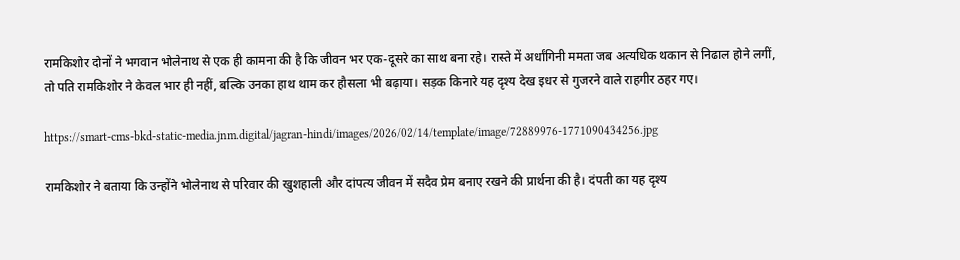रामकिशोर दोनों ने भगवान भोलेनाथ से एक ही कामना की है कि जीवन भर एक-दूसरे का साथ बना रहे। रास्ते में अर्धांगिनी ममता जब अत्यधिक थकान से निढाल होने लगीं, तो पति रामकिशोर ने केवल भार ही नहीं, बल्कि उनका हाथ थाम कर हौसला भी बढ़ाया। सड़क किनारे यह दृश्य देख इधर से गुजरने वाले राहगीर ठहर गए।

https://smart-cms-bkd-static-media.jnm.digital/jagran-hindi/images/2026/02/14/template/image/72889976-1771090434256.jpg

रामकिशोर ने बताया कि उन्होंने भोलेनाथ से परिवार की खुशहाली और दांपत्य जीवन में सदैव प्रेम बनाए रखने की प्रार्थना की है। दंपती का यह दृश्य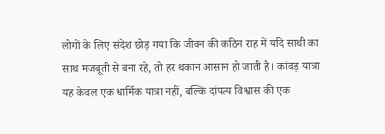लोगों के लिए संदेश छोड़ गया कि जीवन की कठिन राह में यदि साथी का साथ मजबूती से बना रहे, तो हर थकान आसान हो जाती है। कांवड़ यात्रा यह केवल एक धार्मिक यात्रा नहीं, बल्कि दांपत्य विश्वास की एक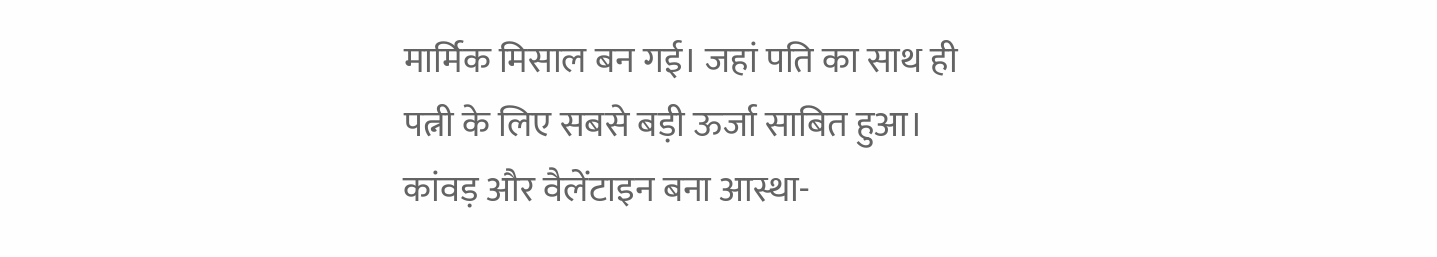मार्मिक मिसाल बन गई। जहां पति का साथ ही पत्नी के लिए सबसे बड़ी ऊर्जा साबित हुआ।
कांवड़ और वैलेंटाइन बना आस्था-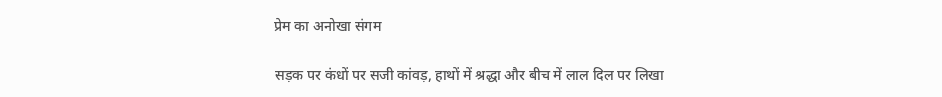प्रेम का अनोखा संगम

सड़क पर कंधों पर सजी कांवड़, हाथों में श्रद्धा और बीच में लाल दिल पर लिखा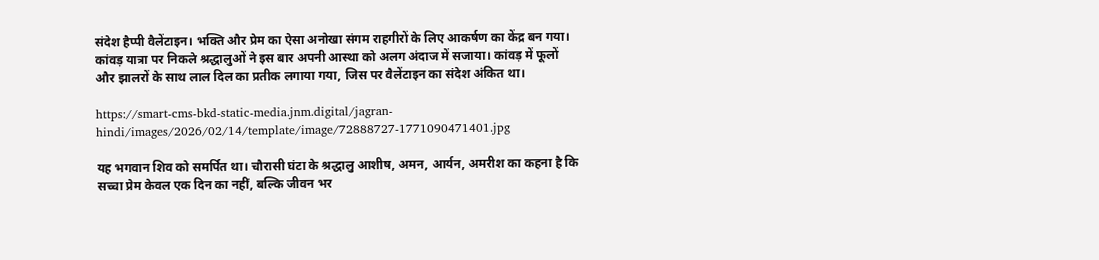संदेश हैप्पी वैलेंटाइन। भक्ति और प्रेम का ऐसा अनोखा संगम राहगीरों के लिए आकर्षण का केंद्र बन गया। कांवड़ यात्रा पर निकले श्रद्धालुओं ने इस बार अपनी आस्था को अलग अंदाज में सजाया। कांवड़ में फूलों और झालरों के साथ लाल दिल का प्रतीक लगाया गया, जिस पर वैलेंटाइन का संदेश अंकित था।

https://smart-cms-bkd-static-media.jnm.digital/jagran-hindi/images/2026/02/14/template/image/72888727-1771090471401.jpg

यह भगवान शिव को समर्पित था। चौरासी घंटा के श्रद्धालु आशीष, अमन, आर्यन, अमरीश का कहना है कि सच्चा प्रेम केवल एक दिन का नहीं, बल्कि जीवन भर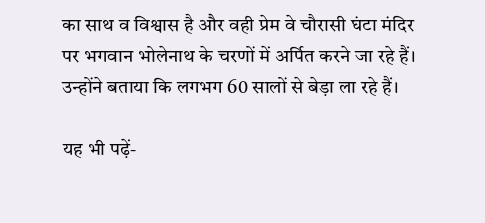का साथ व विश्वास है और वही प्रेम वे चौरासी घंटा मंदिर पर भगवान भोलेनाथ के चरणों में अर्पित करने जा रहे हैं। उन्होंने बताया कि लगभग 60 सालों से बेड़ा ला रहे हैं।

यह भी पढ़ें-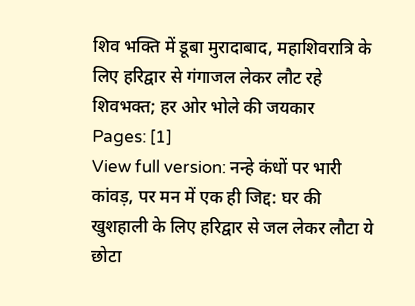शिव भक्ति में डूबा मुरादाबाद, महाशिवरात्रि के लिए हरिद्वार से गंगाजल लेकर लौट रहे शिवभक्त; हर ओर भोले की जयकार
Pages: [1]
View full version: नन्हे कंधों पर भारी कांवड़, पर मन में एक ही जिद्द: घर की खुशहाली के लिए हरिद्वार से जल लेकर लौटा ये छोटा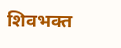श‍िवभक्‍त